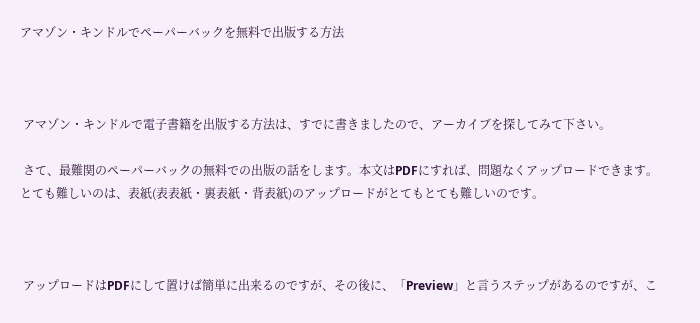アマゾン・キンドルでペーパーバックを無料で出版する方法



 アマゾン・キンドルで電子書籍を出版する方法は、すでに書きましたので、アーカイブを探してみて下さい。

 さて、最難関のペーパーバックの無料での出版の話をします。本文はPDFにすれば、問題なくアップロードできます。とても難しいのは、表紙(表表紙・裏表紙・背表紙)のアップロードがとてもとても難しいのです。



 アップロードはPDFにして置けば簡単に出来るのですが、その後に、「Preview」と言うステップがあるのですが、こ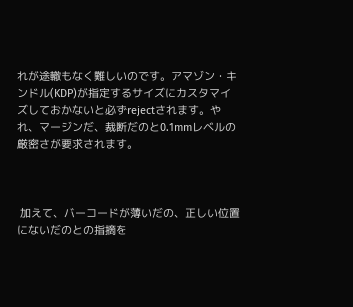れが途轍もなく難しいのです。アマゾン・キンドル(KDP)が指定するサイズにカスタマイズしておかないと必ずrejectされます。やれ、マージンだ、裁断だのと0.1mmレベルの厳密さが要求されます。



 加えて、バーコードが薄いだの、正しい位置にないだのとの指摘を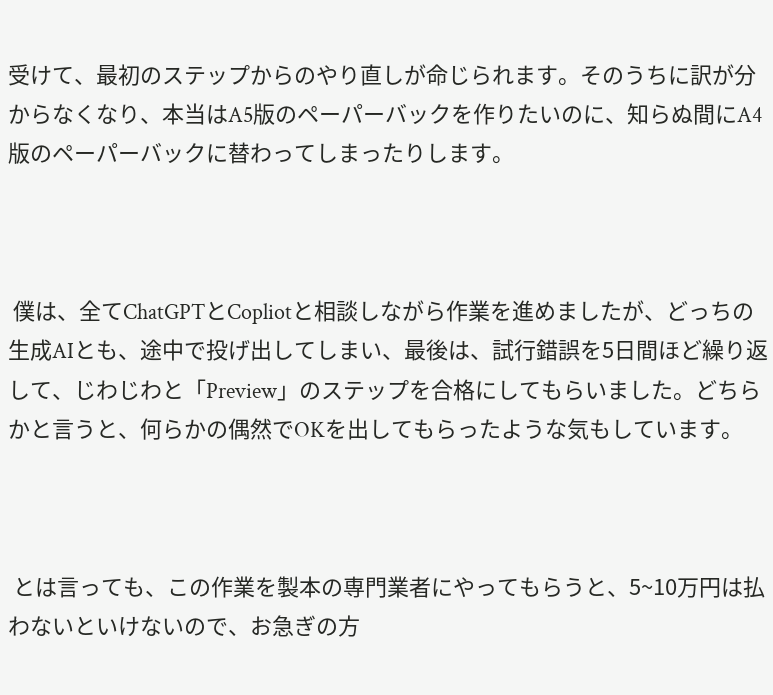受けて、最初のステップからのやり直しが命じられます。そのうちに訳が分からなくなり、本当はA5版のペーパーバックを作りたいのに、知らぬ間にA4版のペーパーバックに替わってしまったりします。



 僕は、全てChatGPTとCopliotと相談しながら作業を進めましたが、どっちの生成AIとも、途中で投げ出してしまい、最後は、試行錯誤を5日間ほど繰り返して、じわじわと「Preview」のステップを合格にしてもらいました。どちらかと言うと、何らかの偶然でOKを出してもらったような気もしています。



 とは言っても、この作業を製本の専門業者にやってもらうと、5~10万円は払わないといけないので、お急ぎの方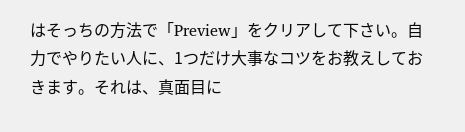はそっちの方法で「Preview」をクリアして下さい。自力でやりたい人に、1つだけ大事なコツをお教えしておきます。それは、真面目に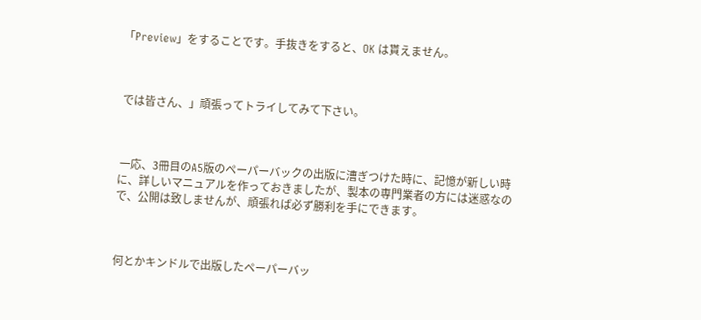「Preview」をすることです。手抜きをすると、OK は貰えません。



 では皆さん、」頑張ってトライしてみて下さい。



 一応、3冊目のA5版のペーパーバックの出版に漕ぎつけた時に、記憶が新しい時に、詳しいマニュアルを作っておきましたが、製本の専門業者の方には迷惑なので、公開は致しませんが、頑張れば必ず勝利を手にできます。



何とかキンドルで出版したペーパーバッ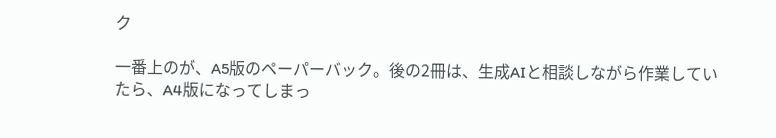ク

一番上のが、A5版のペーパーバック。後の2冊は、生成AIと相談しながら作業していたら、A4版になってしまっ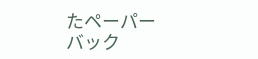たペーパーバック